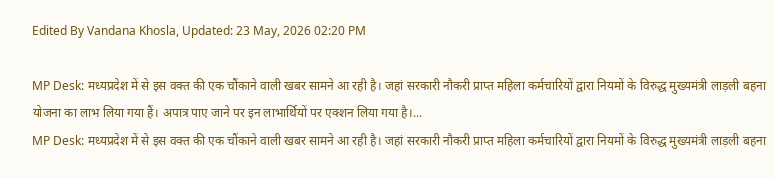Edited By Vandana Khosla, Updated: 23 May, 2026 02:20 PM

MP Desk: मध्यप्रदेश में से इस वक्त की एक चौंकाने वाली खबर सामने आ रही है। जहां सरकारी नौकरी प्राप्त महिला कर्मचारियों द्वारा नियमों के विरुद्ध मुख्यमंत्री लाड़ली बहना योजना का लाभ लिया गया हैं। अपात्र पाए जाने पर इन लाभार्थियों पर एक्शन लिया गया है।...
MP Desk: मध्यप्रदेश में से इस वक्त की एक चौंकाने वाली खबर सामने आ रही है। जहां सरकारी नौकरी प्राप्त महिला कर्मचारियों द्वारा नियमों के विरुद्ध मुख्यमंत्री लाड़ली बहना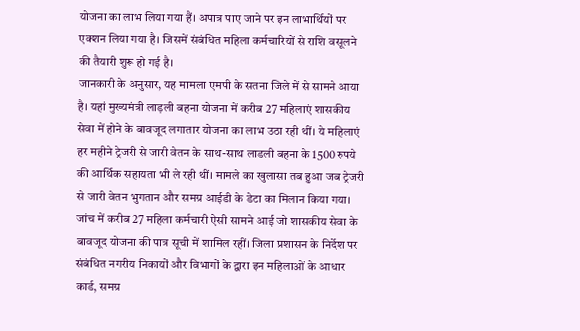योजना का लाभ लिया गया हैं। अपात्र पाए जाने पर इन लाभार्थियों पर एक्शन लिया गया है। जिसमें संबंधित महिला कर्मचारियों से राशि वसूलने की तैयारी शुरू हो गई है।
जानकारी के अनुसार, यह मामला एमपी के सतना जिले में से सामने आया है। यहां मुख्यमंत्री लाड़ली बहना योजना में करीब 27 महिलाएं शासकीय सेवा में होने के बावजूद लगातार योजना का लाभ उठा रही थीं। ये महिलाएं हर महीने ट्रेजरी से जारी वेतन के साथ-साथ लाडली बहना के 1500 रुपये की आर्थिक सहायता भी ले रही थीं। मामले का खुलासा तब हुआ जब ट्रेजरी से जारी वेतन भुगतान और समग्र आईडी के डेटा का मिलान किया गया।
जांच में करीब 27 महिला कर्मचारी ऐसी सामने आई जो शासकीय सेवा के बावजूद योजना की पात्र सूची में शामिल रहीं। जिला प्रशासन के निर्देश पर संबंधित नगरीय निकायों और विभागों के द्वारा इन महिलाओं के आधार कार्ड, समग्र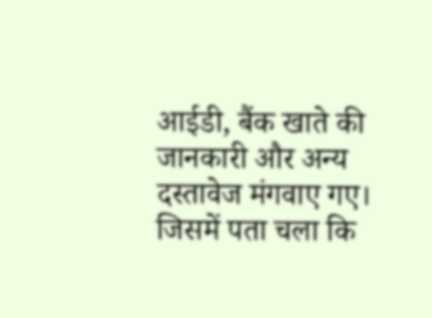आईडी, बैंक खाते की जानकारी और अन्य दस्तावेज मंगवाए गए। जिसमें पता चला कि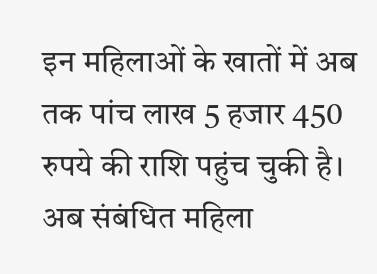इन महिलाओं के खातों में अब तक पांच लाख 5 हजार 450 रुपये की राशि पहुंच चुकी है। अब संबंधित महिला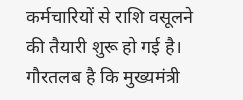कर्मचारियों से राशि वसूलने की तैयारी शुरू हो गई है।
गौरतलब है कि मुख्यमंत्री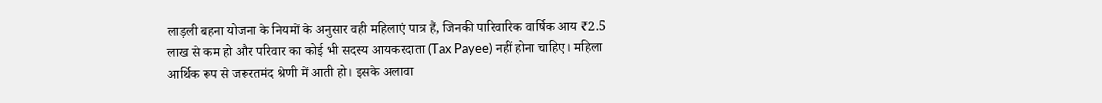लाड़ली बहना योजना के नियमों के अनुसार वही महिलाएं पात्र हैं, जिनकी पारिवारिक वार्षिक आय ₹2.5 लाख से कम हो और परिवार का कोई भी सदस्य आयकरदाता (Tax Payee) नहीं होना चाहिए। महिला आर्थिक रूप से जरूरतमंद श्रेणी में आती हो। इसके अलावा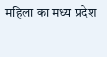महिला का मध्य प्रदेश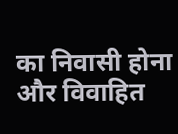का निवासी होना और विवाहित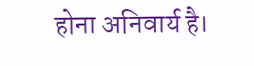होना अनिवार्य है।